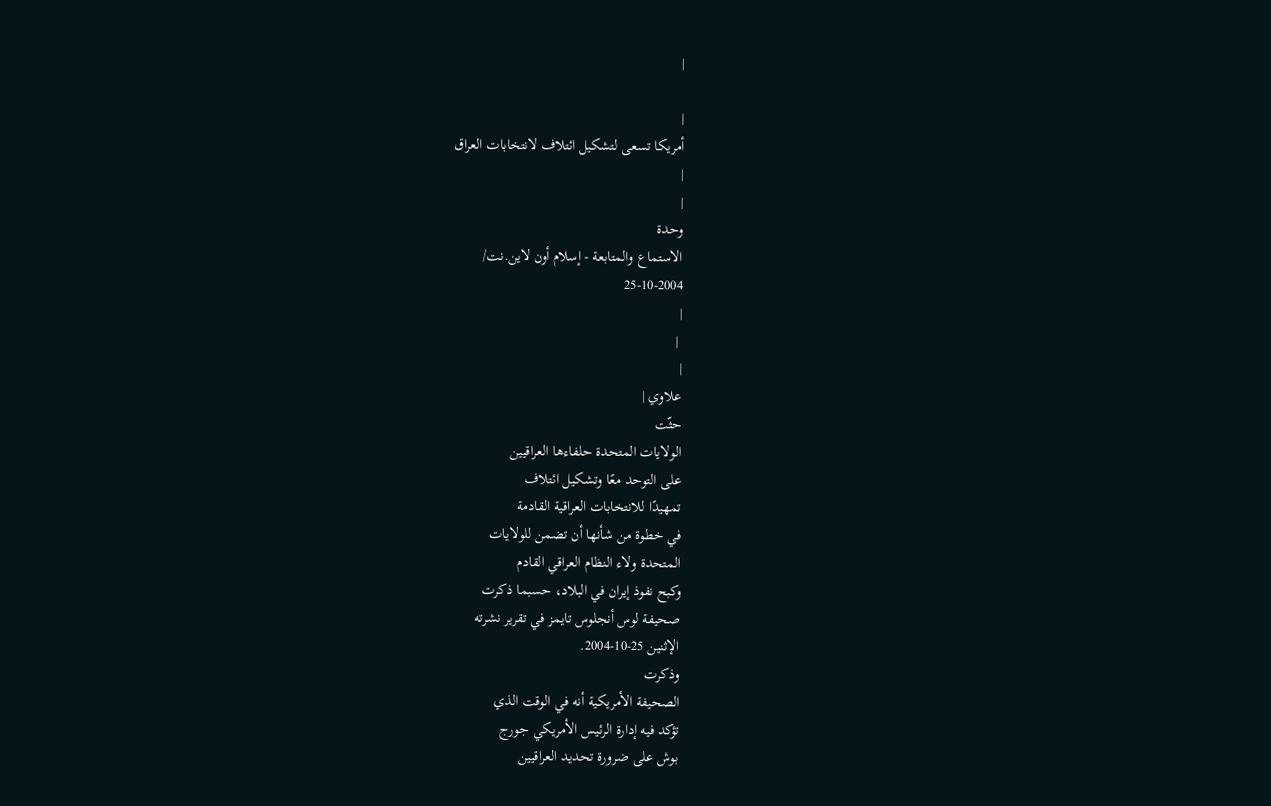|

|
أمريكا تسعى لتشكيل ائتلاف لانتخابات العراق
|
|
وحدة
الاستماع والمتابعة - إسلام أون لاين.نت/
25-10-2004
|
 |
|
علاوي |
حثّت
الولايات المتحدة حلفاءها العراقيين
على التوحد معًا وتشكيل ائتلاف
تمهيدًا للانتخابات العراقية القادمة
في خطوة من شأنها أن تضمن للولايات
المتحدة ولاء النظام العراقي القادم
وكبح نفوذ إيران في البلاد، حسبما ذكرت
صحيفة لوس أنجلوس تايمز في تقرير نشرته
الإثنين 25-10-2004.
وذكرت
الصحيفة الأمريكية أنه في الوقت الذي
تؤكد فيه إدارة الرئيس الأمريكي جورج
بوش على ضرورة تحديد العراقيين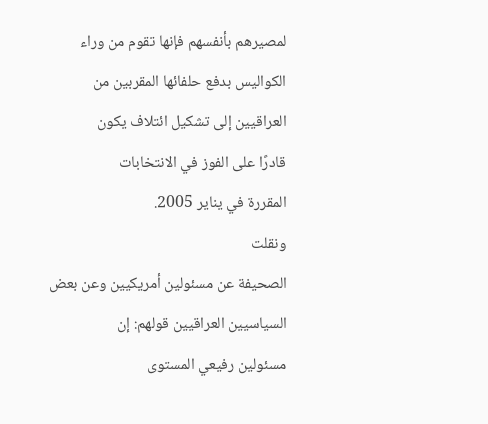لمصيرهم بأنفسهم فإنها تقوم من وراء
الكواليس بدفع حلفائها المقربين من
العراقيين إلى تشكيل ائتلاف يكون
قادرًا على الفوز في الانتخابات
المقررة في يناير 2005.
ونقلت
الصحيفة عن مسئولين أمريكيين وعن بعض
السياسيين العراقيين قولهم: إن
مسئولين رفيعي المستوى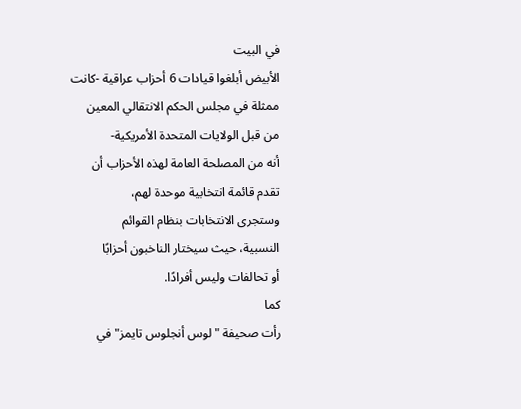في البيت
الأبيض أبلغوا قيادات 6 أحزاب عراقية -كانت
ممثلة في مجلس الحكم الانتقالي المعين
من قبل الولايات المتحدة الأمريكية-
أنه من المصلحة العامة لهذه الأحزاب أن
تقدم قائمة انتخابية موحدة لهم،
وستجرى الانتخابات بنظام القوائم
النسبية، حيث سيختار الناخبون أحزابًا
أو تحالفات وليس أفرادًا.
كما
رأت صحيفة "لوس أنجلوس تايمز" في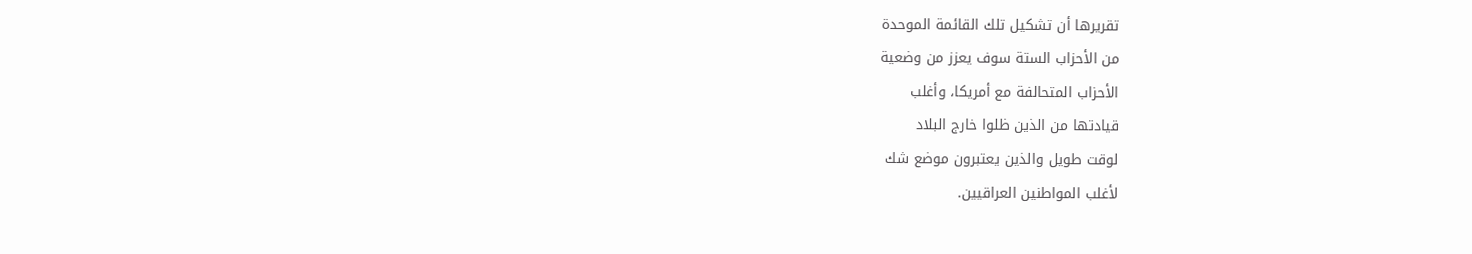تقريرها أن تشكيل تلك القائمة الموحدة
من الأحزاب الستة سوف يعزز من وضعية
الأحزاب المتحالفة مع أمريكا، وأغلب
قيادتها من الذين ظلوا خارج البلاد
لوقت طويل والذين يعتبرون موضع شك
لأغلب المواطنين العراقيين.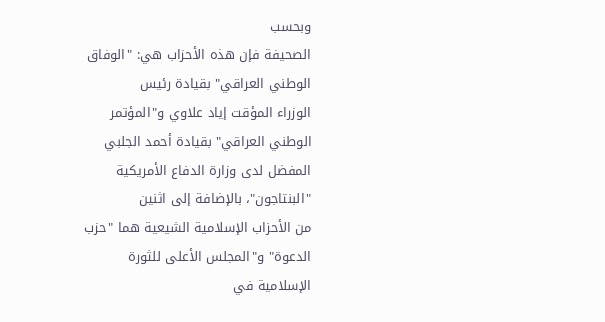وبحسب
الصحيفة فإن هذه الأحزاب هي: "الوفاق
الوطني العراقي" بقيادة رئيس
الوزراء المؤقت إياد علاوي و"المؤتمر
الوطني العراقي" بقيادة أحمد الجلبي
المفضل لدى وزارة الدفاع الأمريكية
"البنتاجون"، بالإضافة إلى اثنين
من الأحزاب الإسلامية الشيعية هما "حزب
الدعوة" و"المجلس الأعلى للثورة
الإسلامية في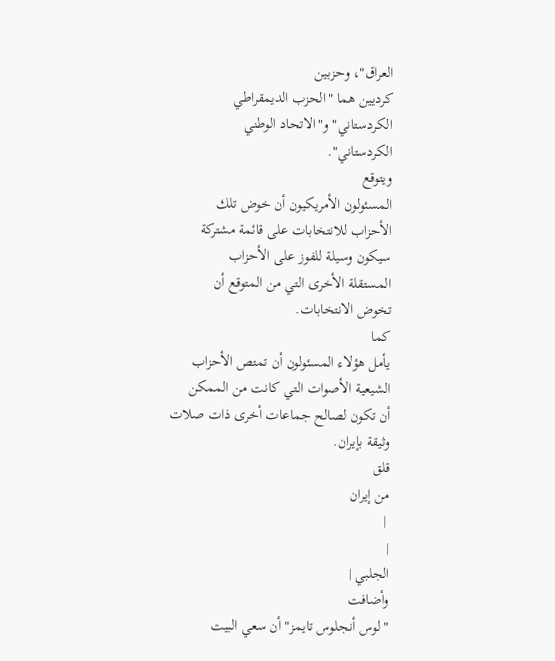العراق"، وحزبين
كرديين هما "الحزب الديمقراطي
الكردستاني" و"الاتحاد الوطني
الكردستاني".
ويتوقع
المسئولون الأمريكيون أن خوض تلك
الأحزاب للانتخابات على قائمة مشتركة
سيكون وسيلة للفوز على الأحزاب
المستقلة الأخرى التي من المتوقع أن
تخوض الانتخابات.
كما
يأمل هؤلاء المسئولون أن تمتص الأحزاب
الشيعية الأصوات التي كانت من الممكن
أن تكون لصالح جماعات أخرى ذات صلات
وثيقة بإيران.
قلق
من إيران
 |
|
الجلبي |
وأضافت
"لوس أنجلوس تايمز" أن سعي البيت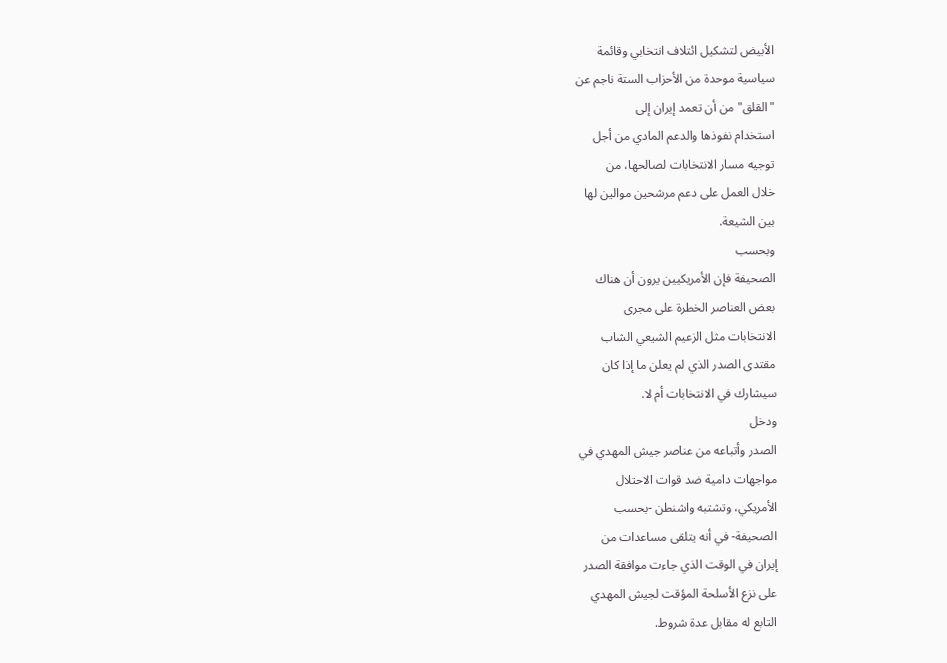الأبيض لتشكيل ائتلاف انتخابي وقائمة
سياسية موحدة من الأحزاب الستة ناجم عن
"القلق" من أن تعمد إيران إلى
استخدام نفوذها والدعم المادي من أجل
توجيه مسار الانتخابات لصالحها، من
خلال العمل على دعم مرشحين موالين لها
بين الشيعة.
وبحسب
الصحيفة فإن الأمريكيين يرون أن هناك
بعض العناصر الخطرة على مجرى
الانتخابات مثل الزعيم الشيعي الشاب
مقتدى الصدر الذي لم يعلن ما إذا كان
سيشارك في الانتخابات أم لا.
ودخل
الصدر وأتباعه من عناصر جيش المهدي في
مواجهات دامية ضد قوات الاحتلال
الأمريكي، وتشتبه واشنطن -بحسب
الصحيفة- في أنه يتلقى مساعدات من
إيران في الوقت الذي جاءت موافقة الصدر
على نزع الأسلحة المؤقت لجيش المهدي
التابع له مقابل عدة شروط.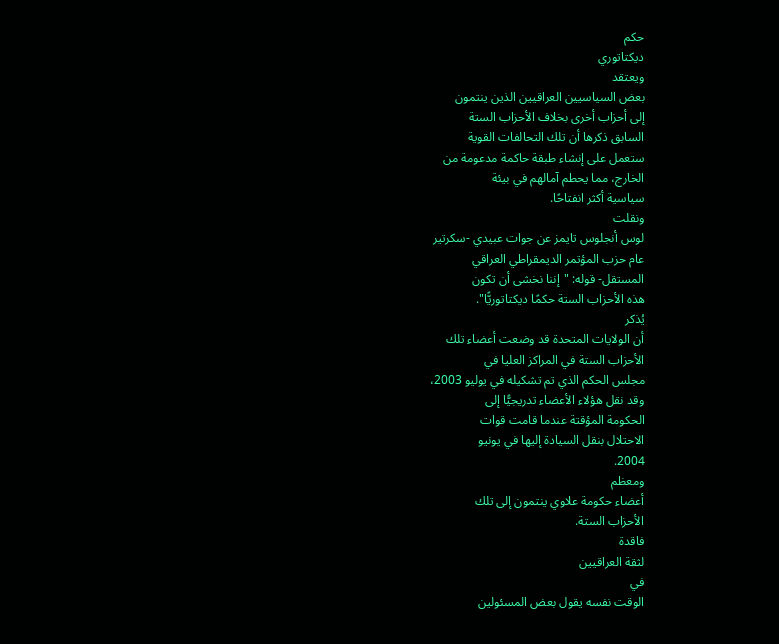حكم
ديكتاتوري
ويعتقد
بعض السياسيين العراقيين الذين ينتمون
إلى أحزاب أخرى بخلاف الأحزاب الستة
السابق ذكرها أن تلك التحالفات القوية
ستعمل على إنشاء طبقة حاكمة مدعومة من
الخارج، مما يحطم آمالهم في بيئة
سياسية أكثر انفتاحًا.
ونقلت
لوس أنجلوس تايمز عن جوات عبيدي -سكرتير
عام حزب المؤتمر الديمقراطي العراقي
المستقل- قوله: "إننا نخشى أن تكون
هذه الأحزاب الستة حكمًا ديكتاتوريًّا".
يُذكر
أن الولايات المتحدة قد وضعت أعضاء تلك
الأحزاب الستة في المراكز العليا في
مجلس الحكم الذي تم تشكيله في يوليو 2003،
وقد نقل هؤلاء الأعضاء تدريجيًّا إلى
الحكومة المؤقتة عندما قامت قوات
الاحتلال بنقل السيادة إليها في يونيو
2004.
ومعظم
أعضاء حكومة علاوي ينتمون إلى تلك
الأحزاب الستة.
فاقدة
لثقة العراقيين
في
الوقت نفسه يقول بعض المسئولين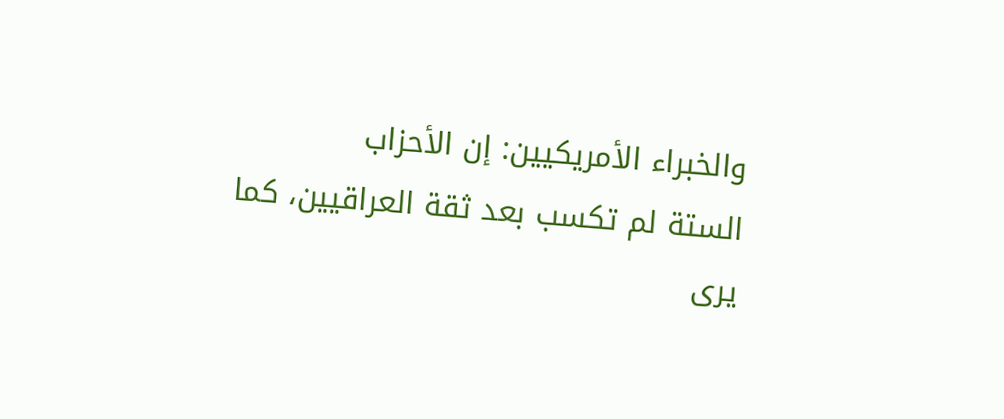والخبراء الأمريكيين: إن الأحزاب
الستة لم تكسب بعد ثقة العراقيين، كما
يرى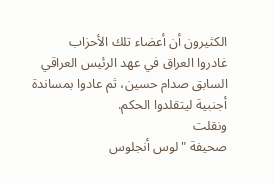الكثيرون أن أعضاء تلك الأحزاب
غادروا العراق في عهد الرئيس العراقي
السابق صدام حسين، ثم عادوا بمساندة
أجنبية ليتقلدوا الحكم.
ونقلت
صحيفة "لوس أنجلوس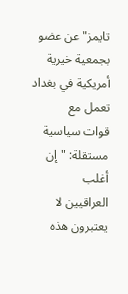تايمز" عن عضو
بجمعية خيرية أمريكية في بغداد تعمل مع
قوات سياسية مستقلة: "إن أغلب
العراقيين لا يعتبرون هذه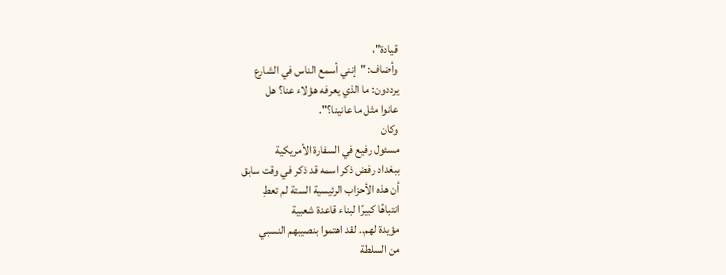قيادة"،
وأضاف: "إنني أسمع الناس في الشارع
يرددون: ما الذي يعرفه هؤلاء عنا؟ هل
عانوا مثل ما عانينا؟".
وكان
مسئول رفيع في السفارة الأمريكية
ببغداد رفض ذكر اسمه قد ذكر في وقت سابق
أن هذه الأحزاب الرئيسية الستة لم تعطِ
انتباهًا كبيرًا لبناء قاعدة شعبية
مؤيدة لهم.. لقد اهتموا بنصيبهم النسبي
من السلطة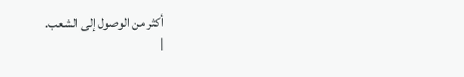أكثر من الوصول إلى الشعب.
|